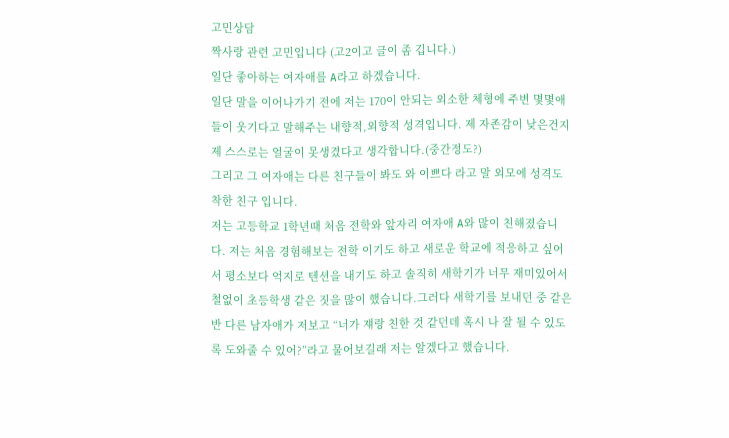고민상담
짝사랑 관련 고민입니다 (고2이고 글이 좀 깁니다.)
일단 좋아하는 여자애를 A라고 하겠습니다.
일단 말을 이어나가기 전에 저는 170이 안되는 외소한 체형에 주변 몇몇애들이 웃기다고 말해주는 내향적,외향적 성격입니다. 제 자존감이 낮은건지 제 스스로는 얼굴이 못생겼다고 생각합니다.(중간정도?)
그리고 그 여자애는 다른 친구들이 봐도 와 이쁘다 라고 말 외모에 성격도 착한 친구 입니다.
저는 고등학교 1학년때 처음 전학와 앞자리 여자애 A와 많이 친해졌습니다. 저는 처음 경험해보는 전학 이기도 하고 새로운 학교에 적응하고 싶어서 평소보다 억지로 텐션을 내기도 하고 솔직히 새학기가 너무 재미있어서 철없이 초등학생 같은 짓을 많이 했습니다.그러다 새학기를 보내던 중 같은 반 다른 남자애가 저보고 “너가 쟤랑 친한 것 같던데 혹시 나 잘 될 수 있도록 도와줄 수 있어?”라고 물어보길래 저는 알겠다고 했습니다.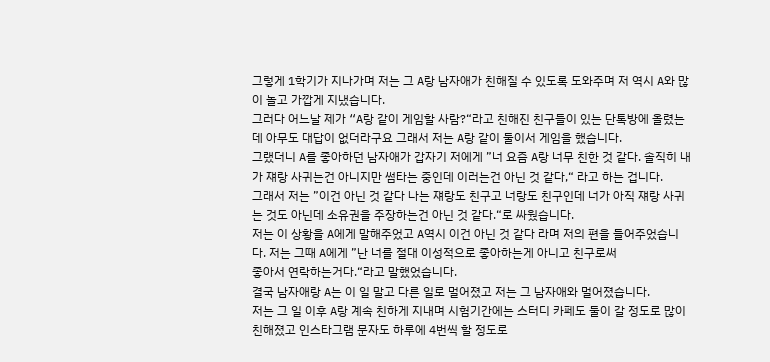그렇게 1학기가 지나가며 저는 그 A랑 남자애가 친해질 수 있도록 도와주며 저 역시 A와 많이 놀고 가깝게 지냈습니다.
그러다 어느날 제가 “A랑 같이 게임할 사람?“라고 친해진 친구들이 있는 단톡방에 올렸는데 아무도 대답이 없더라구요 그래서 저는 A랑 같이 둘이서 게임을 했습니다.
그랬더니 A를 좋아하던 남자애가 갑자기 저에게 ”너 요즘 A랑 너무 친한 것 같다. 솔직히 내가 쟤랑 사귀는건 아니지만 썸타는 중인데 이러는건 아닌 것 같다,“ 라고 하는 겁니다.
그래서 저는 ”이건 아닌 것 같다 나는 쟤랑도 친구고 너랑도 친구인데 너가 아직 쟤랑 사귀는 것도 아닌데 소유권을 주장하는건 아닌 것 같다.“로 싸웠습니다.
저는 이 상황을 A에게 말해주었고 A역시 이건 아닌 것 같다 라며 저의 편을 들어주었습니다. 저는 그때 A에게 ”난 너를 절대 이성적으로 좋아하는게 아니고 친구로써
좋아서 연락하는거다.“라고 말했었습니다.
결국 남자애랑 A는 이 일 말고 다른 일로 멀어졌고 저는 그 남자애와 멀어졌습니다.
저는 그 일 이후 A랑 계속 친하게 지내며 시험기간에는 스터디 카페도 둘이 갈 정도로 많이 친해졌고 인스타그램 문자도 하루에 4번씩 할 정도로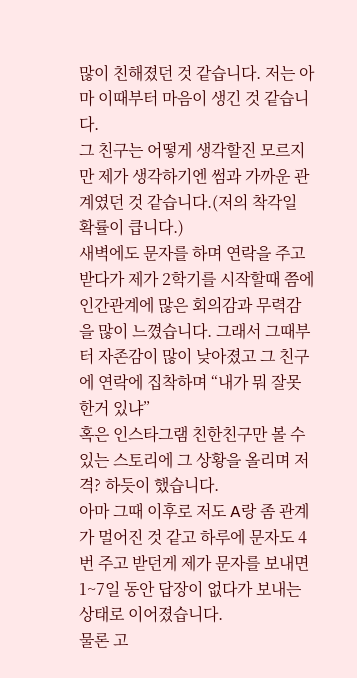많이 친해졌던 것 같습니다. 저는 아마 이때부터 마음이 생긴 것 같습니다.
그 친구는 어떻게 생각할진 모르지만 제가 생각하기엔 썸과 가까운 관계였던 것 같습니다.(저의 착각일 확률이 큽니다.)
새벽에도 문자를 하며 연락을 주고 받다가 제가 2학기를 시작할때 쯤에 인간관계에 많은 회의감과 무력감을 많이 느꼈습니다. 그래서 그때부터 자존감이 많이 낮아졌고 그 친구에 연락에 집착하며 “내가 뭐 잘못한거 있냐”
혹은 인스타그램 친한친구만 볼 수 있는 스토리에 그 상황을 올리며 저격? 하듯이 했습니다.
아마 그때 이후로 저도 A랑 좀 관계가 멀어진 것 같고 하루에 문자도 4번 주고 받던게 제가 문자를 보내면 1~7일 동안 답장이 없다가 보내는 상태로 이어졌습니다.
물론 고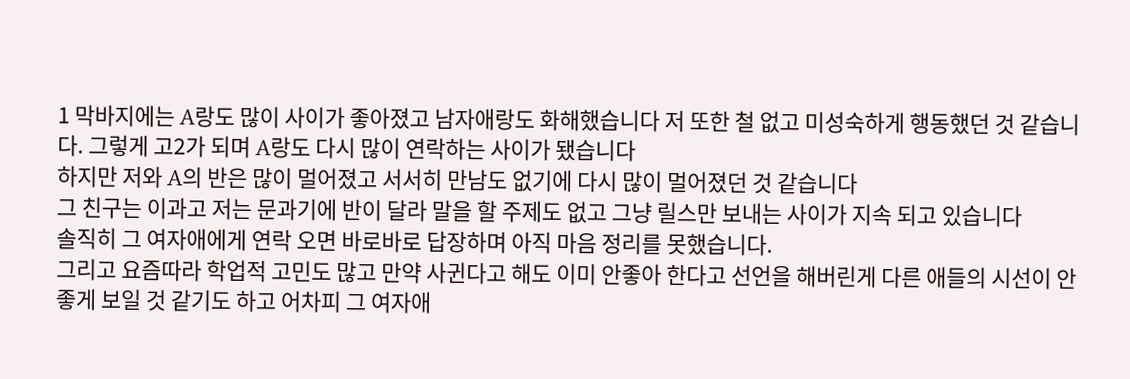1 막바지에는 A랑도 많이 사이가 좋아졌고 남자애랑도 화해했습니다 저 또한 철 없고 미성숙하게 행동했던 것 같습니다. 그렇게 고2가 되며 A랑도 다시 많이 연락하는 사이가 됐습니다
하지만 저와 A의 반은 많이 멀어졌고 서서히 만남도 없기에 다시 많이 멀어졌던 것 같습니다
그 친구는 이과고 저는 문과기에 반이 달라 말을 할 주제도 없고 그냥 릴스만 보내는 사이가 지속 되고 있습니다
솔직히 그 여자애에게 연락 오면 바로바로 답장하며 아직 마음 정리를 못했습니다.
그리고 요즘따라 학업적 고민도 많고 만약 사귄다고 해도 이미 안좋아 한다고 선언을 해버린게 다른 애들의 시선이 안 좋게 보일 것 같기도 하고 어차피 그 여자애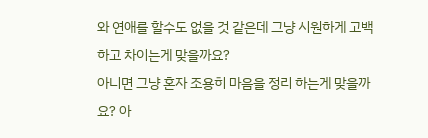와 연애를 할수도 없을 것 같은데 그냥 시원하게 고백하고 차이는게 맞을까요?
아니면 그냥 혼자 조용히 마음을 정리 하는게 맞을까요? 아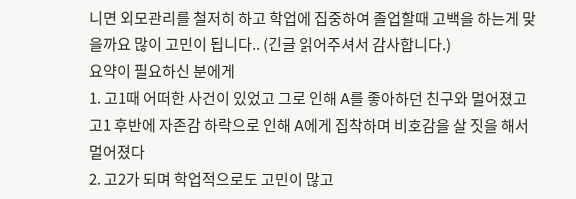니면 외모관리를 철저히 하고 학업에 집중하여 졸업할때 고백을 하는게 맞을까요 많이 고민이 됩니다.. (긴글 읽어주셔서 감사합니다.)
요약이 필요하신 분에게
1. 고1때 어떠한 사건이 있었고 그로 인해 A를 좋아하던 친구와 멀어졌고 고1 후반에 자존감 하락으로 인해 A에게 집착하며 비호감을 살 짓을 해서 멀어졌다
2. 고2가 되며 학업적으로도 고민이 많고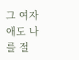그 여자애도 나를 절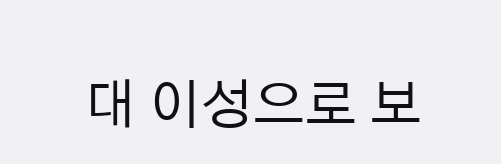대 이성으로 보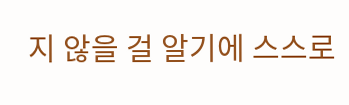지 않을 걸 알기에 스스로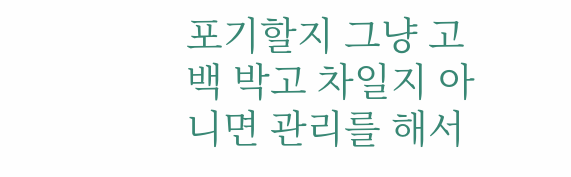포기할지 그냥 고백 박고 차일지 아니면 관리를 해서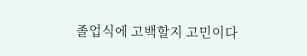졸업식에 고백할지 고민이다